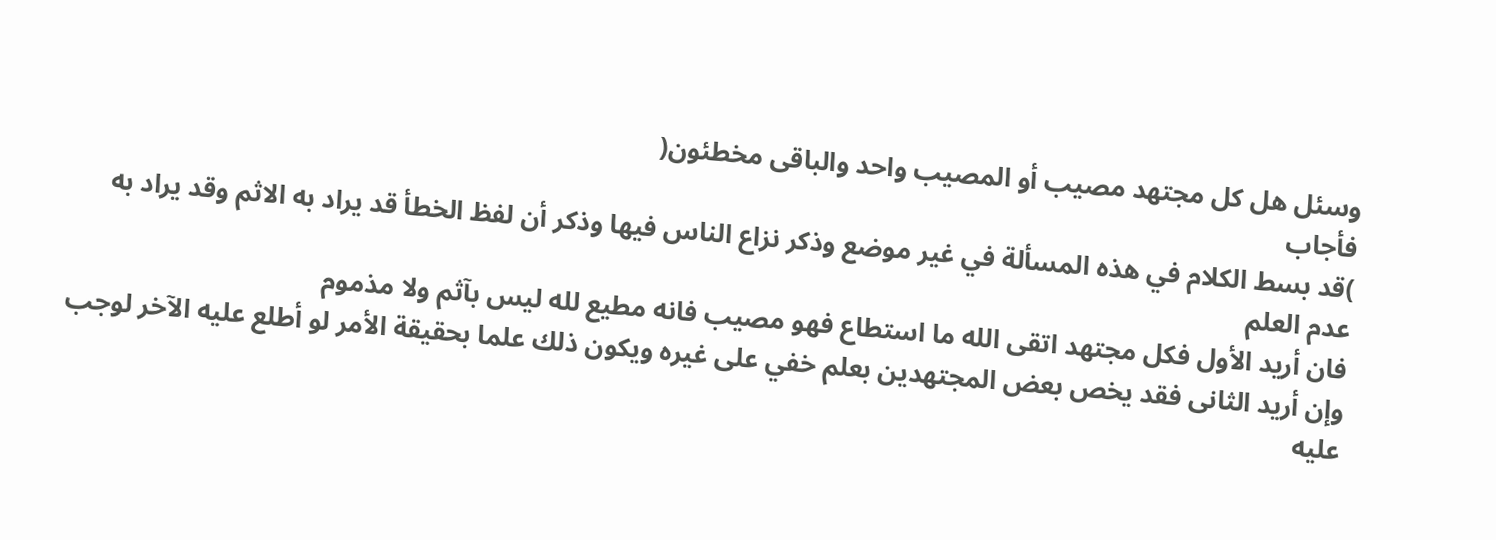وسئل هل كل مجتهد مصيب أو المصيب واحد والباقى مخطئون(
فأجاب
)قد بسط الكلام في هذه المسألة في غير موضع وذكر نزاع الناس فيها وذكر أن لفظ الخطأ قد يراد به الاثم وقد يراد به عدم العلم
فان أريد الأول فكل مجتهد اتقى الله ما استطاع فهو مصيب فانه مطيع لله ليس بآثم ولا مذموم
وإن أريد الثانى فقد يخص بعض المجتهدين بعلم خفي على غيره ويكون ذلك علما بحقيقة الأمر لو أطلع عليه الآخر لوجب عليه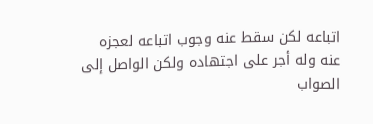اتباعه لكن سقط عنه وجوب اتباعه لعجزه عنه وله أجر على اجتهاده ولكن الواصل إلى الصواب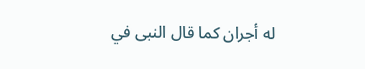له أجران كما قال النبى في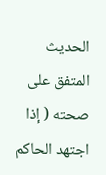الحديث المتفق على صحته ( إذا اجتهد الحاكم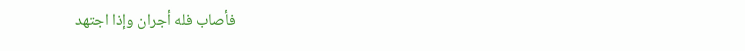فأصاب فله أجران وإذا اجتهد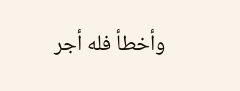وأخطأ فله أجر